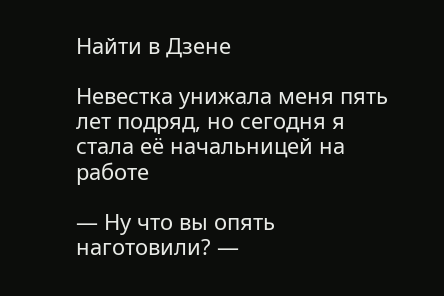Найти в Дзене

Невестка унижала меня пять лет подряд, но сегодня я стала её начальницей на работе

— Ну что вы опять наготовили? —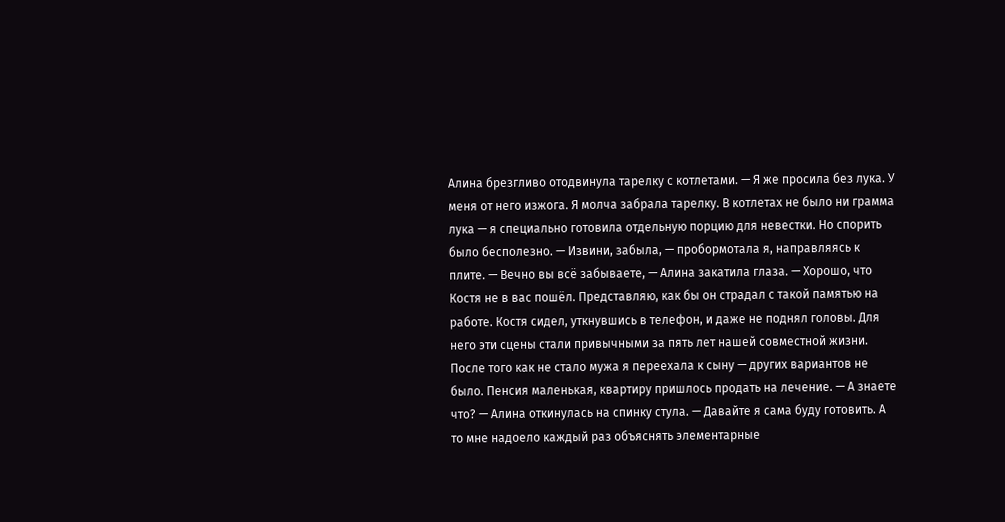Алина брезгливо отодвинула тарелку с котлетами. — Я же просила без лука. У меня от него изжога. Я молча забрала тарелку. В котлетах не было ни грамма лука — я специально готовила отдельную порцию для невестки. Но спорить было бесполезно. — Извини, забыла, — пробормотала я, направляясь к плите. — Вечно вы всё забываете, — Алина закатила глаза. — Хорошо, что Костя не в вас пошёл. Представляю, как бы он страдал с такой памятью на работе. Костя сидел, уткнувшись в телефон, и даже не поднял головы. Для него эти сцены стали привычными за пять лет нашей совместной жизни. После того как не стало мужа я переехала к сыну — других вариантов не было. Пенсия маленькая, квартиру пришлось продать на лечение. — А знаете что? — Алина откинулась на спинку стула. — Давайте я сама буду готовить. А то мне надоело каждый раз объяснять элементарные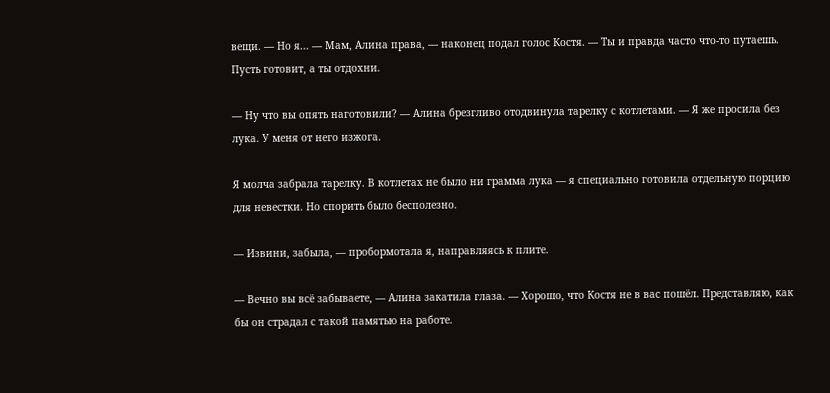вещи. — Но я... — Мам, Алина права, — наконец подал голос Костя. — Ты и правда часто что-то путаешь. Пусть готовит, а ты отдохни.

— Ну что вы опять наготовили? — Алина брезгливо отодвинула тарелку с котлетами. — Я же просила без лука. У меня от него изжога.

Я молча забрала тарелку. В котлетах не было ни грамма лука — я специально готовила отдельную порцию для невестки. Но спорить было бесполезно.

— Извини, забыла, — пробормотала я, направляясь к плите.

— Вечно вы всё забываете, — Алина закатила глаза. — Хорошо, что Костя не в вас пошёл. Представляю, как бы он страдал с такой памятью на работе.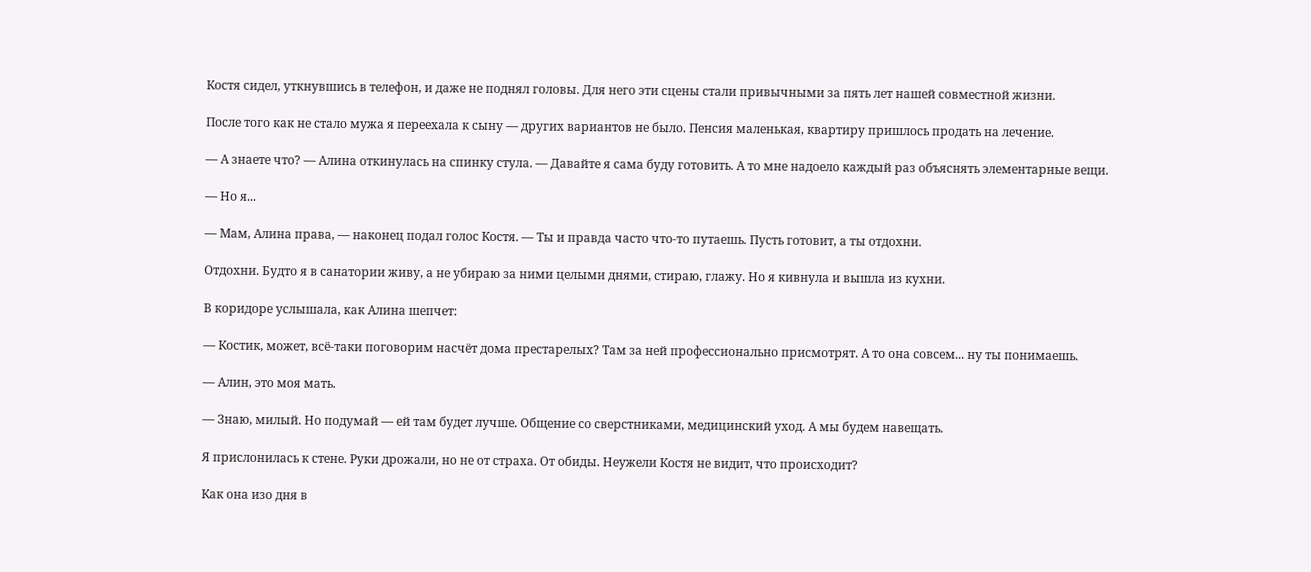Костя сидел, уткнувшись в телефон, и даже не поднял головы. Для него эти сцены стали привычными за пять лет нашей совместной жизни.

После того как не стало мужа я переехала к сыну — других вариантов не было. Пенсия маленькая, квартиру пришлось продать на лечение.

— А знаете что? — Алина откинулась на спинку стула. — Давайте я сама буду готовить. А то мне надоело каждый раз объяснять элементарные вещи.

— Но я...

— Мам, Алина права, — наконец подал голос Костя. — Ты и правда часто что-то путаешь. Пусть готовит, а ты отдохни.

Отдохни. Будто я в санатории живу, а не убираю за ними целыми днями, стираю, глажу. Но я кивнула и вышла из кухни.

В коридоре услышала, как Алина шепчет:

— Костик, может, всё-таки поговорим насчёт дома престарелых? Там за ней профессионально присмотрят. А то она совсем... ну ты понимаешь.

— Алин, это моя мать.

— Знаю, милый. Но подумай — ей там будет лучше. Общение со сверстниками, медицинский уход. А мы будем навещать.

Я прислонилась к стене. Руки дрожали, но не от страха. От обиды. Неужели Костя не видит, что происходит?

Как она изо дня в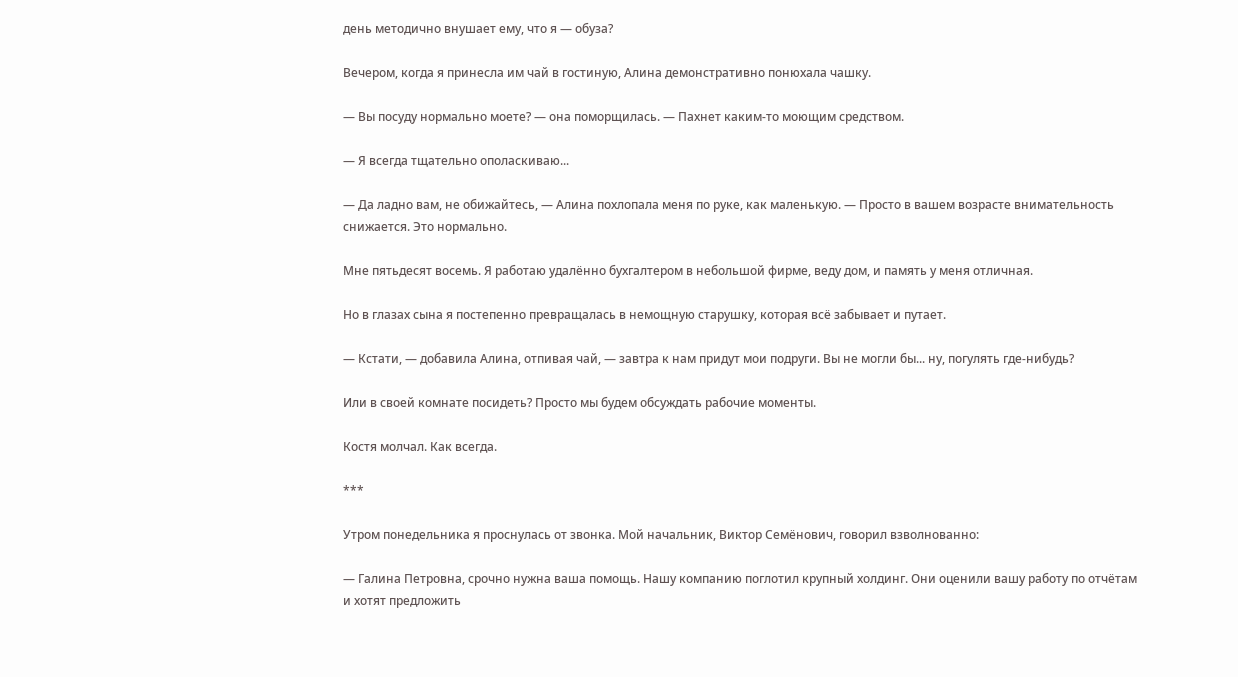день методично внушает ему, что я — обуза?

Вечером, когда я принесла им чай в гостиную, Алина демонстративно понюхала чашку.

— Вы посуду нормально моете? — она поморщилась. — Пахнет каким-то моющим средством.

— Я всегда тщательно ополаскиваю...

— Да ладно вам, не обижайтесь, — Алина похлопала меня по руке, как маленькую. — Просто в вашем возрасте внимательность снижается. Это нормально.

Мне пятьдесят восемь. Я работаю удалённо бухгалтером в небольшой фирме, веду дом, и память у меня отличная.

Но в глазах сына я постепенно превращалась в немощную старушку, которая всё забывает и путает.

— Кстати, — добавила Алина, отпивая чай, — завтра к нам придут мои подруги. Вы не могли бы... ну, погулять где-нибудь?

Или в своей комнате посидеть? Просто мы будем обсуждать рабочие моменты.

Костя молчал. Как всегда.

***

Утром понедельника я проснулась от звонка. Мой начальник, Виктор Семёнович, говорил взволнованно:

— Галина Петровна, срочно нужна ваша помощь. Нашу компанию поглотил крупный холдинг. Они оценили вашу работу по отчётам и хотят предложить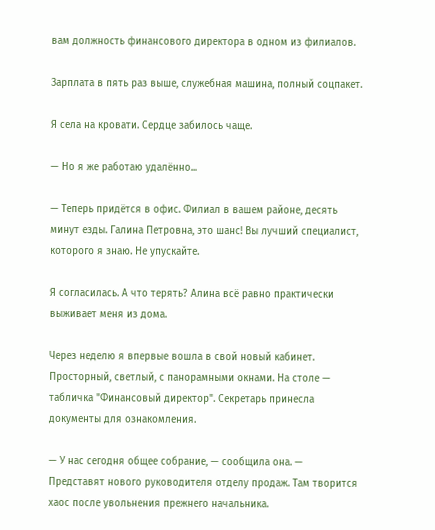вам должность финансового директора в одном из филиалов.

Зарплата в пять раз выше, служебная машина, полный соцпакет.

Я села на кровати. Сердце забилось чаще.

— Но я же работаю удалённо...

— Теперь придётся в офис. Филиал в вашем районе, десять минут езды. Галина Петровна, это шанс! Вы лучший специалист, которого я знаю. Не упускайте.

Я согласилась. А что терять? Алина всё равно практически выживает меня из дома.

Через неделю я впервые вошла в свой новый кабинет. Просторный, светлый, с панорамными окнами. На столе — табличка "Финансовый директор". Секретарь принесла документы для ознакомления.

— У нас сегодня общее собрание, — сообщила она. — Представят нового руководителя отделу продаж. Там творится хаос после увольнения прежнего начальника.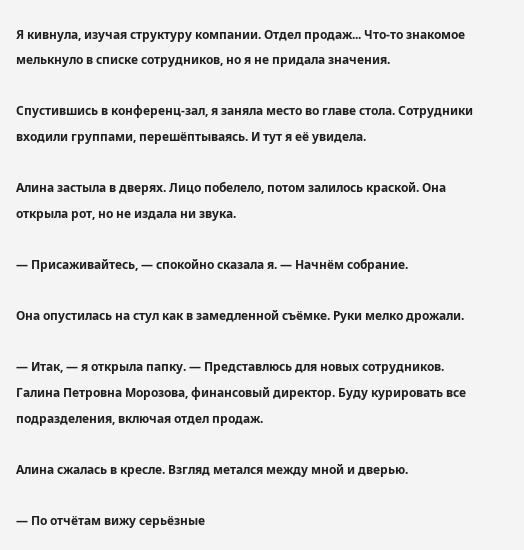Я кивнула, изучая структуру компании. Отдел продаж... Что-то знакомое мелькнуло в списке сотрудников, но я не придала значения.

Спустившись в конференц-зал, я заняла место во главе стола. Сотрудники входили группами, перешёптываясь. И тут я её увидела.

Алина застыла в дверях. Лицо побелело, потом залилось краской. Она открыла рот, но не издала ни звука.

— Присаживайтесь, — спокойно сказала я. — Начнём собрание.

Она опустилась на стул как в замедленной съёмке. Руки мелко дрожали.

— Итак, — я открыла папку. — Представлюсь для новых сотрудников. Галина Петровна Морозова, финансовый директор. Буду курировать все подразделения, включая отдел продаж.

Алина сжалась в кресле. Взгляд метался между мной и дверью.

— По отчётам вижу серьёзные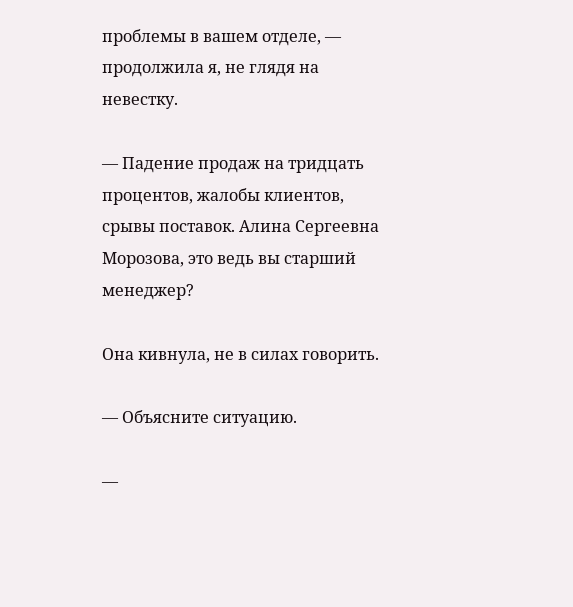проблемы в вашем отделе, — продолжила я, не глядя на невестку.

— Падение продаж на тридцать процентов, жалобы клиентов, срывы поставок. Алина Сергеевна Морозова, это ведь вы старший менеджер?

Она кивнула, не в силах говорить.

— Объясните ситуацию.

—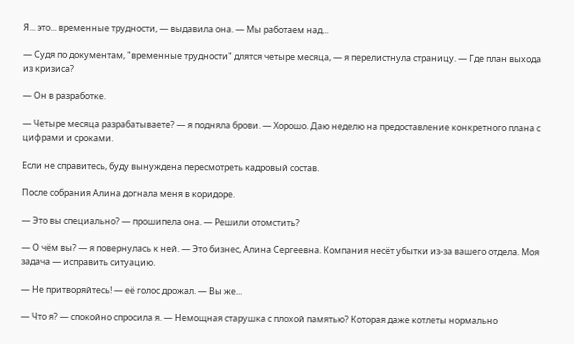Я... это... временные трудности, — выдавила она. — Мы работаем над...

— Судя по документам, "временные трудности" длятся четыре месяца, — я перелистнула страницу. — Где план выхода из кризиса?

— Он в разработке.

— Четыре месяца разрабатываете? — я подняла брови. — Хорошо. Даю неделю на предоставление конкретного плана с цифрами и сроками.

Если не справитесь, буду вынуждена пересмотреть кадровый состав.

После собрания Алина догнала меня в коридоре.

— Это вы специально? — прошипела она. — Решили отомстить?

— О чём вы? — я повернулась к ней. — Это бизнес, Алина Сергеевна. Компания несёт убытки из-за вашего отдела. Моя задача — исправить ситуацию.

— Не притворяйтесь! — её голос дрожал. — Вы же...

— Что я? — спокойно спросила я. — Немощная старушка с плохой памятью? Которая даже котлеты нормально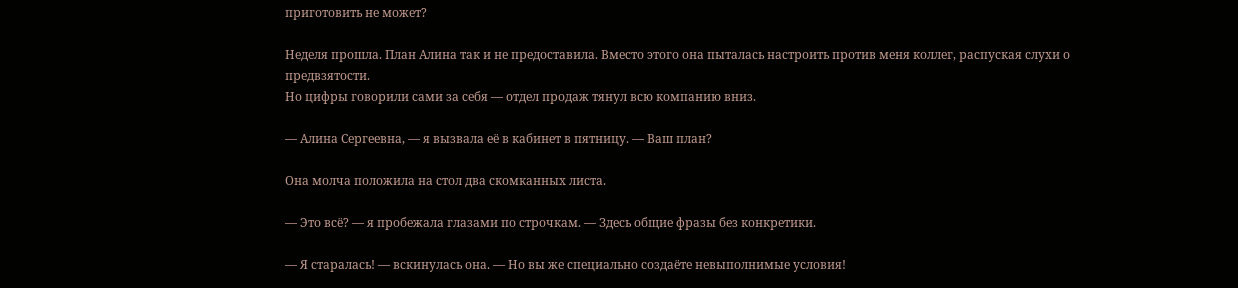приготовить не может?

Неделя прошла. План Алина так и не предоставила. Вместо этого она пыталась настроить против меня коллег, распуская слухи о предвзятости.
Но цифры говорили сами за себя — отдел продаж тянул всю компанию вниз.

— Алина Сергеевна, — я вызвала её в кабинет в пятницу. — Ваш план?

Она молча положила на стол два скомканных листа.

— Это всё? — я пробежала глазами по строчкам. — Здесь общие фразы без конкретики.

— Я старалась! — вскинулась она. — Но вы же специально создаёте невыполнимые условия!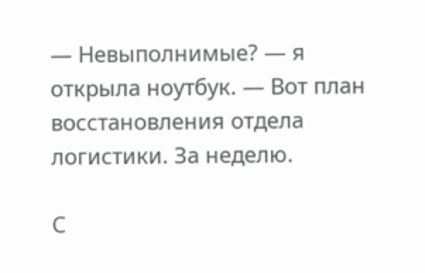— Невыполнимые? — я открыла ноутбук. — Вот план восстановления отдела логистики. За неделю.

С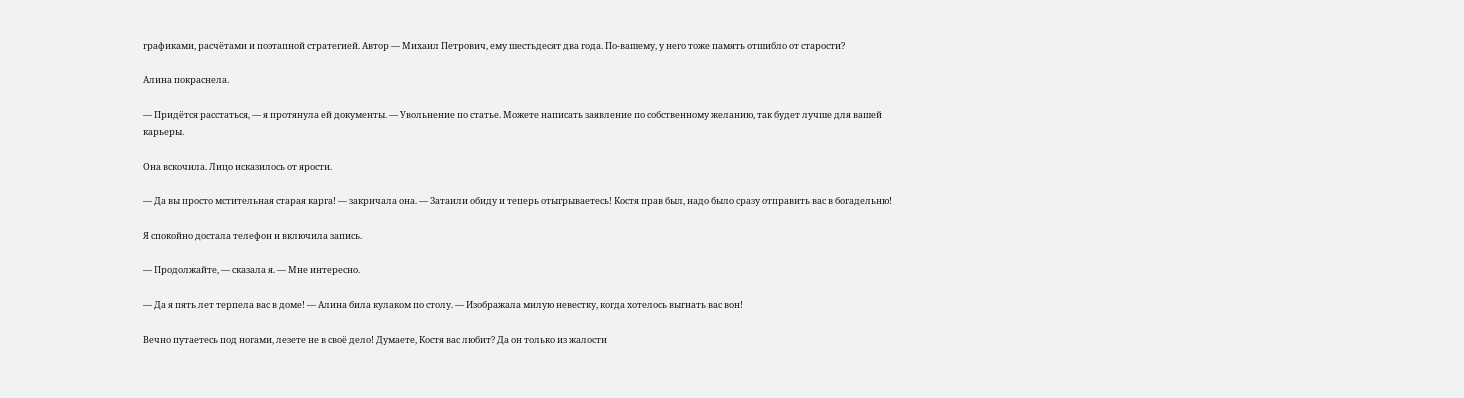графиками, расчётами и поэтапной стратегией. Автор — Михаил Петрович, ему шестьдесят два года. По-вашему, у него тоже память отшибло от старости?

Алина покраснела.

— Придётся расстаться, — я протянула ей документы. — Увольнение по статье. Можете написать заявление по собственному желанию, так будет лучше для вашей карьеры.

Она вскочила. Лицо исказилось от ярости.

— Да вы просто мстительная старая карга! — закричала она. — Затаили обиду и теперь отыгрываетесь! Костя прав был, надо было сразу отправить вас в богадельню!

Я спокойно достала телефон и включила запись.

— Продолжайте, — сказала я. — Мне интересно.

— Да я пять лет терпела вас в доме! — Алина била кулаком по столу. — Изображала милую невестку, когда хотелось выгнать вас вон!

Вечно путаетесь под ногами, лезете не в своё дело! Думаете, Костя вас любит? Да он только из жалости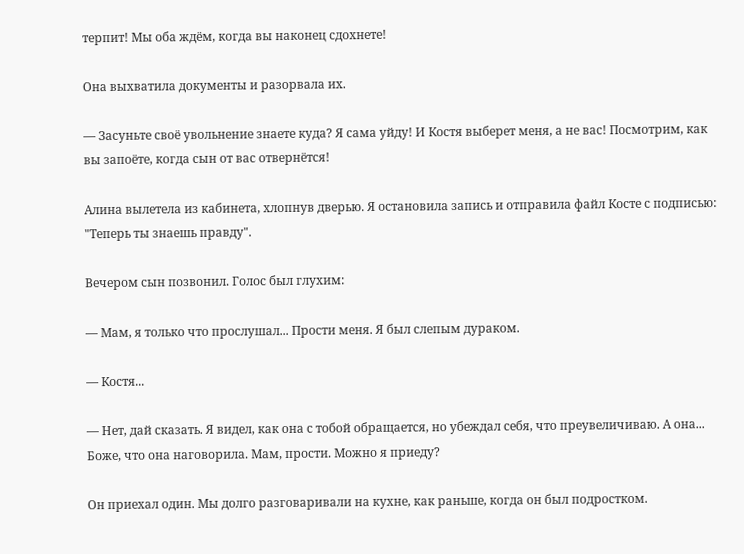терпит! Мы оба ждём, когда вы наконец сдохнете!

Она выхватила документы и разорвала их.

— Засуньте своё увольнение знаете куда? Я сама уйду! И Костя выберет меня, а не вас! Посмотрим, как вы запоёте, когда сын от вас отвернётся!

Алина вылетела из кабинета, хлопнув дверью. Я остановила запись и отправила файл Косте с подписью: "Теперь ты знаешь правду".

Вечером сын позвонил. Голос был глухим:

— Мам, я только что прослушал... Прости меня. Я был слепым дураком.

— Костя...

— Нет, дай сказать. Я видел, как она с тобой обращается, но убеждал себя, что преувеличиваю. А она... Боже, что она наговорила. Мам, прости. Можно я приеду?

Он приехал один. Мы долго разговаривали на кухне, как раньше, когда он был подростком.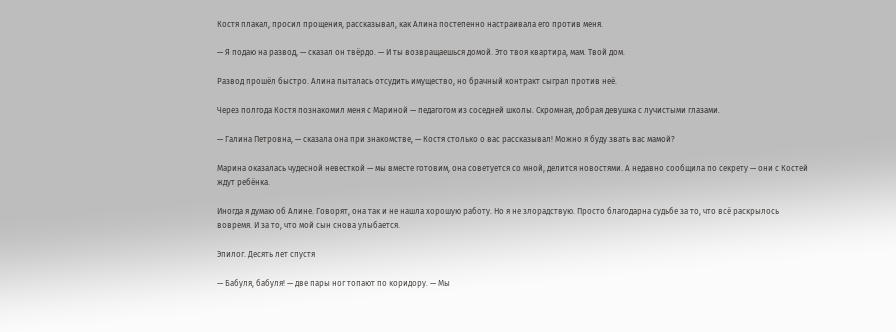Костя плакал, просил прощения, рассказывал, как Алина постепенно настраивала его против меня.

— Я подаю на развод, — сказал он твёрдо. — И ты возвращаешься домой. Это твоя квартира, мам. Твой дом.

Развод прошёл быстро. Алина пыталась отсудить имущество, но брачный контракт сыграл против неё.

Через полгода Костя познакомил меня с Мариной — педагогом из соседней школы. Скромная, добрая девушка с лучистыми глазами.

— Галина Петровна, — сказала она при знакомстве, — Костя столько о вас рассказывал! Можно я буду звать вас мамой?

Марина оказалась чудесной невесткой — мы вместе готовим, она советуется со мной, делится новостями. А недавно сообщила по секрету — они с Костей ждут ребёнка.

Иногда я думаю об Алине. Говорят, она так и не нашла хорошую работу. Но я не злорадствую. Просто благодарна судьбе за то, что всё раскрылось вовремя. И за то, что мой сын снова улыбается.

Эпилог. Десять лет спустя

— Бабуля, бабуля! — две пары ног топают по коридору. — Мы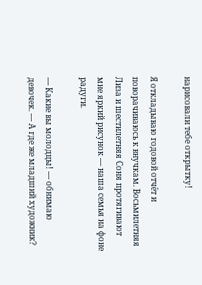нарисовали тебе открытку!

Я откладываю годовой отчёт и поворачиваюсь к внучкам. Восьмилетняя Лиза и шестилетняя Соня протягивают мне яркий рисунок — наша семья на фоне радуги.

— Какие вы молодцы! — обнимаю девочек. — А где же младший художник?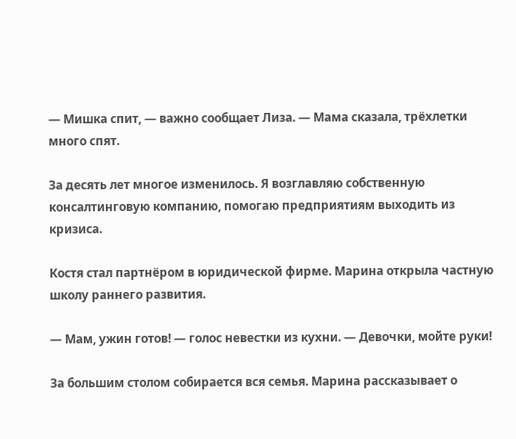— Мишка спит, — важно сообщает Лиза. — Мама сказала, трёхлетки много спят.

За десять лет многое изменилось. Я возглавляю собственную консалтинговую компанию, помогаю предприятиям выходить из кризиса.

Костя стал партнёром в юридической фирме. Марина открыла частную школу раннего развития.

— Мам, ужин готов! — голос невестки из кухни. — Девочки, мойте руки!

За большим столом собирается вся семья. Марина рассказывает о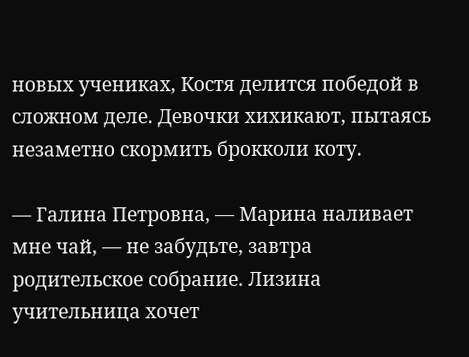новых учениках, Костя делится победой в сложном деле. Девочки хихикают, пытаясь незаметно скормить брокколи коту.

— Галина Петровна, — Марина наливает мне чай, — не забудьте, завтра родительское собрание. Лизина учительница хочет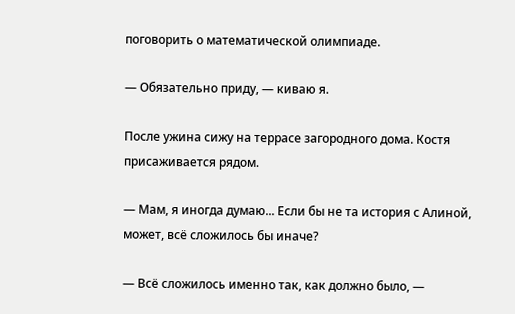поговорить о математической олимпиаде.

— Обязательно приду, — киваю я.

После ужина сижу на террасе загородного дома. Костя присаживается рядом.

— Мам, я иногда думаю... Если бы не та история с Алиной, может, всё сложилось бы иначе?

— Всё сложилось именно так, как должно было, —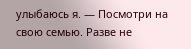улыбаюсь я. — Посмотри на свою семью. Разве не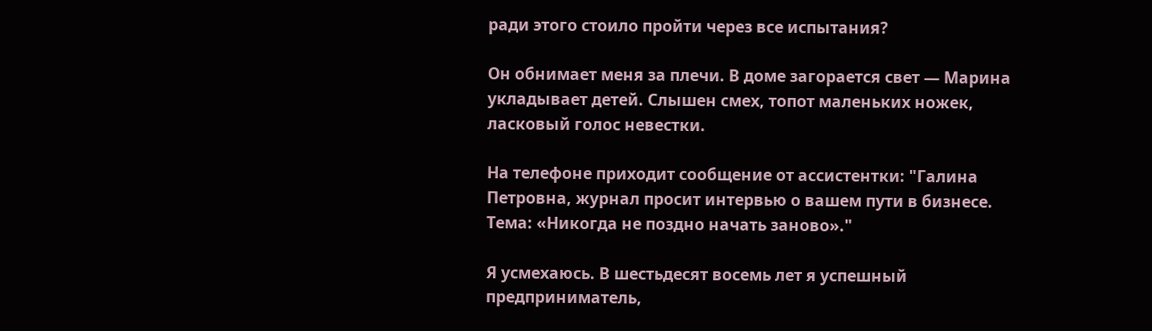ради этого стоило пройти через все испытания?

Он обнимает меня за плечи. В доме загорается свет — Марина укладывает детей. Слышен смех, топот маленьких ножек, ласковый голос невестки.

На телефоне приходит сообщение от ассистентки: "Галина Петровна, журнал просит интервью о вашем пути в бизнесе. Тема: «Никогда не поздно начать заново»."

Я усмехаюсь. В шестьдесят восемь лет я успешный предприниматель,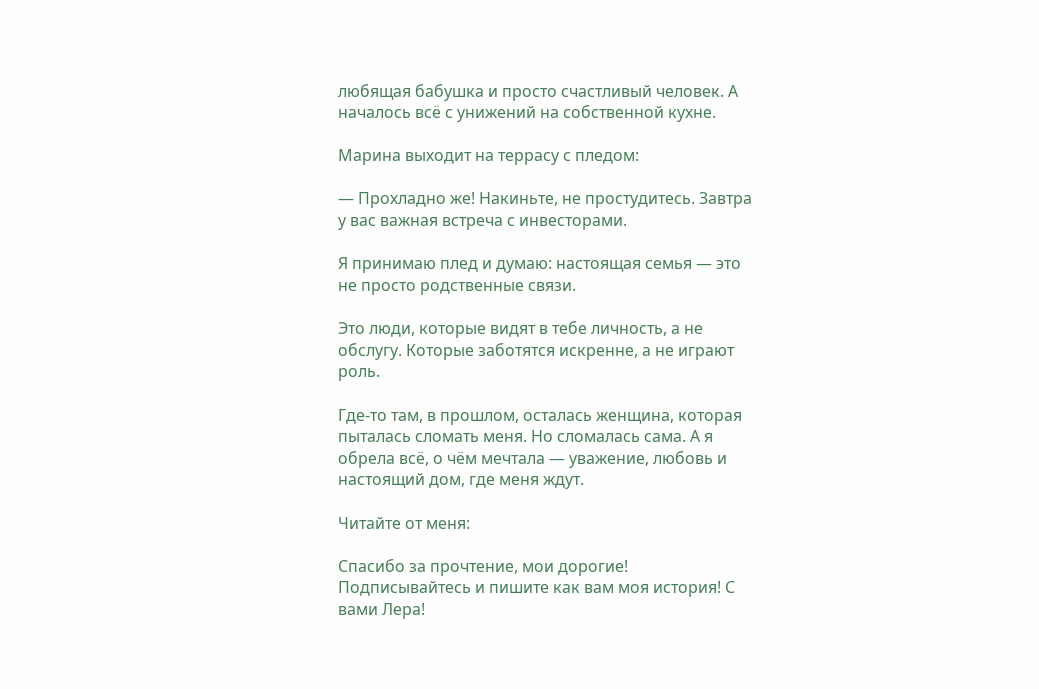любящая бабушка и просто счастливый человек. А началось всё с унижений на собственной кухне.

Марина выходит на террасу с пледом:

— Прохладно же! Накиньте, не простудитесь. Завтра у вас важная встреча с инвесторами.

Я принимаю плед и думаю: настоящая семья — это не просто родственные связи.

Это люди, которые видят в тебе личность, а не обслугу. Которые заботятся искренне, а не играют роль.

Где-то там, в прошлом, осталась женщина, которая пыталась сломать меня. Но сломалась сама. А я обрела всё, о чём мечтала — уважение, любовь и настоящий дом, где меня ждут.

Читайте от меня:

Спасибо за прочтение, мои дорогие!
Подписывайтесь и пишите как вам моя история! С вами Лера!